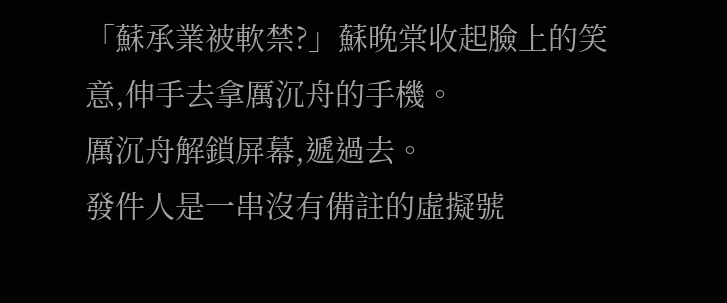「蘇承業被軟禁?」蘇晚棠收起臉上的笑意,伸手去拿厲沉舟的手機。
厲沉舟解鎖屏幕,遞過去。
發件人是一串沒有備註的虛擬號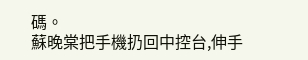碼。
蘇晚棠把手機扔回中控台,伸手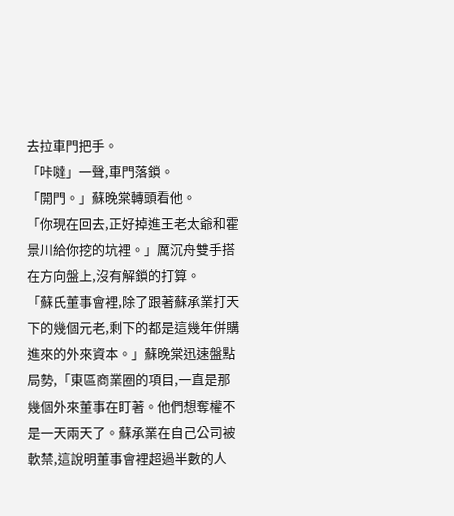去拉車門把手。
「咔噠」一聲,車門落鎖。
「開門。」蘇晚棠轉頭看他。
「你現在回去,正好掉進王老太爺和霍景川給你挖的坑裡。」厲沉舟雙手搭在方向盤上,沒有解鎖的打算。
「蘇氏董事會裡,除了跟著蘇承業打天下的幾個元老,剩下的都是這幾年併購進來的外來資本。」蘇晚棠迅速盤點局勢,「東區商業圈的項目,一直是那幾個外來董事在盯著。他們想奪權不是一天兩天了。蘇承業在自己公司被軟禁,這說明董事會裡超過半數的人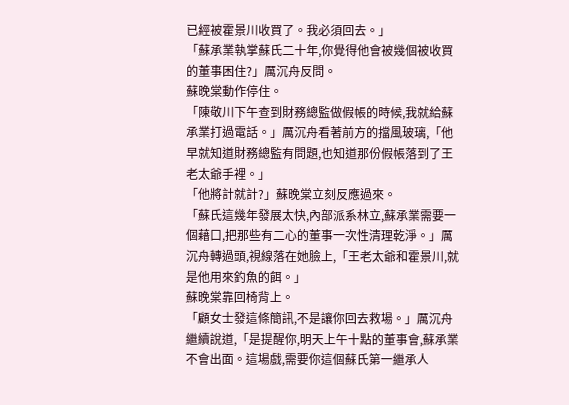已經被霍景川收買了。我必須回去。」
「蘇承業執掌蘇氏二十年,你覺得他會被幾個被收買的董事困住?」厲沉舟反問。
蘇晚棠動作停住。
「陳敬川下午查到財務總監做假帳的時候,我就給蘇承業打過電話。」厲沉舟看著前方的擋風玻璃,「他早就知道財務總監有問題,也知道那份假帳落到了王老太爺手裡。」
「他將計就計?」蘇晚棠立刻反應過來。
「蘇氏這幾年發展太快,內部派系林立,蘇承業需要一個藉口,把那些有二心的董事一次性清理乾淨。」厲沉舟轉過頭,視線落在她臉上,「王老太爺和霍景川,就是他用來釣魚的餌。」
蘇晚棠靠回椅背上。
「顧女士發這條簡訊,不是讓你回去救場。」厲沉舟繼續說道,「是提醒你,明天上午十點的董事會,蘇承業不會出面。這場戲,需要你這個蘇氏第一繼承人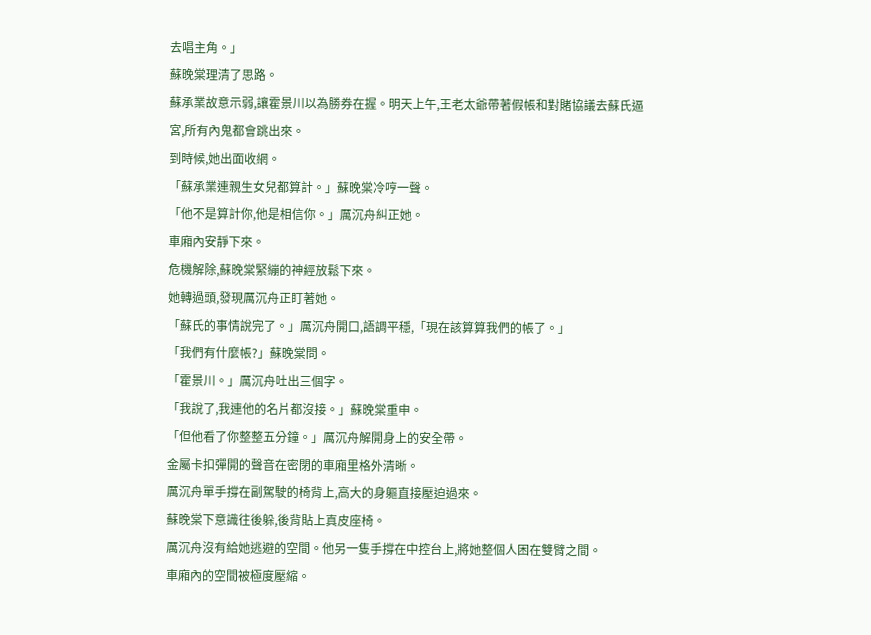去唱主角。」
蘇晚棠理清了思路。
蘇承業故意示弱,讓霍景川以為勝券在握。明天上午,王老太爺帶著假帳和對賭協議去蘇氏逼宮,所有內鬼都會跳出來。
到時候,她出面收網。
「蘇承業連親生女兒都算計。」蘇晚棠冷哼一聲。
「他不是算計你,他是相信你。」厲沉舟糾正她。
車廂內安靜下來。
危機解除,蘇晚棠緊繃的神經放鬆下來。
她轉過頭,發現厲沉舟正盯著她。
「蘇氏的事情說完了。」厲沉舟開口,語調平穩,「現在該算算我們的帳了。」
「我們有什麼帳?」蘇晚棠問。
「霍景川。」厲沉舟吐出三個字。
「我說了,我連他的名片都沒接。」蘇晚棠重申。
「但他看了你整整五分鐘。」厲沉舟解開身上的安全帶。
金屬卡扣彈開的聲音在密閉的車廂里格外清晰。
厲沉舟單手撐在副駕駛的椅背上,高大的身軀直接壓迫過來。
蘇晚棠下意識往後躲,後背貼上真皮座椅。
厲沉舟沒有給她逃避的空間。他另一隻手撐在中控台上,將她整個人困在雙臂之間。
車廂內的空間被極度壓縮。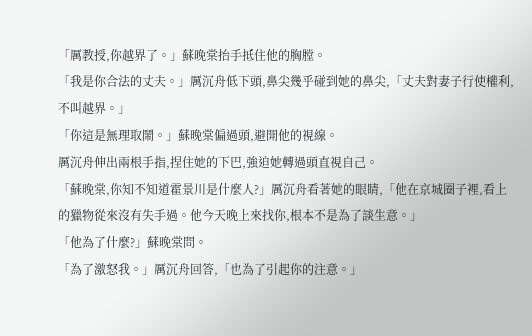「厲教授,你越界了。」蘇晚棠抬手抵住他的胸膛。
「我是你合法的丈夫。」厲沉舟低下頭,鼻尖幾乎碰到她的鼻尖,「丈夫對妻子行使權利,不叫越界。」
「你這是無理取鬧。」蘇晚棠偏過頭,避開他的視線。
厲沉舟伸出兩根手指,捏住她的下巴,強迫她轉過頭直視自己。
「蘇晚棠,你知不知道霍景川是什麼人?」厲沉舟看著她的眼睛,「他在京城圈子裡,看上的獵物從來沒有失手過。他今天晚上來找你,根本不是為了談生意。」
「他為了什麼?」蘇晚棠問。
「為了激怒我。」厲沉舟回答,「也為了引起你的注意。」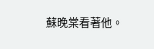蘇晚棠看著他。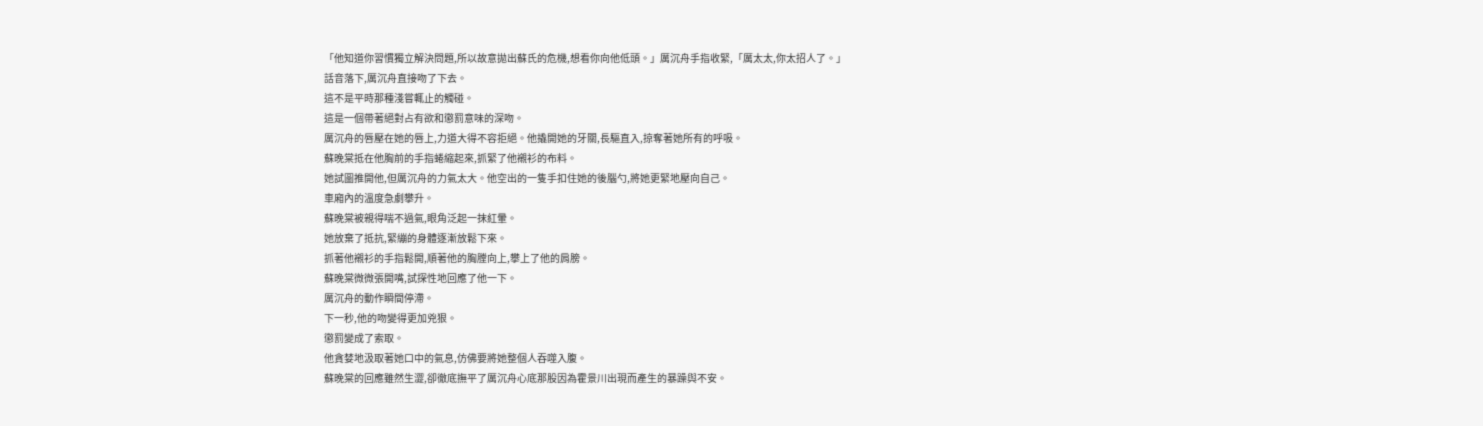「他知道你習慣獨立解決問題,所以故意拋出蘇氏的危機,想看你向他低頭。」厲沉舟手指收緊,「厲太太,你太招人了。」
話音落下,厲沉舟直接吻了下去。
這不是平時那種淺嘗輒止的觸碰。
這是一個帶著絕對占有欲和懲罰意味的深吻。
厲沉舟的唇壓在她的唇上,力道大得不容拒絕。他撬開她的牙關,長驅直入,掠奪著她所有的呼吸。
蘇晚棠抵在他胸前的手指蜷縮起來,抓緊了他襯衫的布料。
她試圖推開他,但厲沉舟的力氣太大。他空出的一隻手扣住她的後腦勺,將她更緊地壓向自己。
車廂內的溫度急劇攀升。
蘇晚棠被親得喘不過氣,眼角泛起一抹紅暈。
她放棄了抵抗,緊繃的身體逐漸放鬆下來。
抓著他襯衫的手指鬆開,順著他的胸膛向上,攀上了他的肩膀。
蘇晚棠微微張開嘴,試探性地回應了他一下。
厲沉舟的動作瞬間停滯。
下一秒,他的吻變得更加兇狠。
懲罰變成了索取。
他貪婪地汲取著她口中的氣息,仿佛要將她整個人吞噬入腹。
蘇晚棠的回應雖然生澀,卻徹底撫平了厲沉舟心底那股因為霍景川出現而產生的暴躁與不安。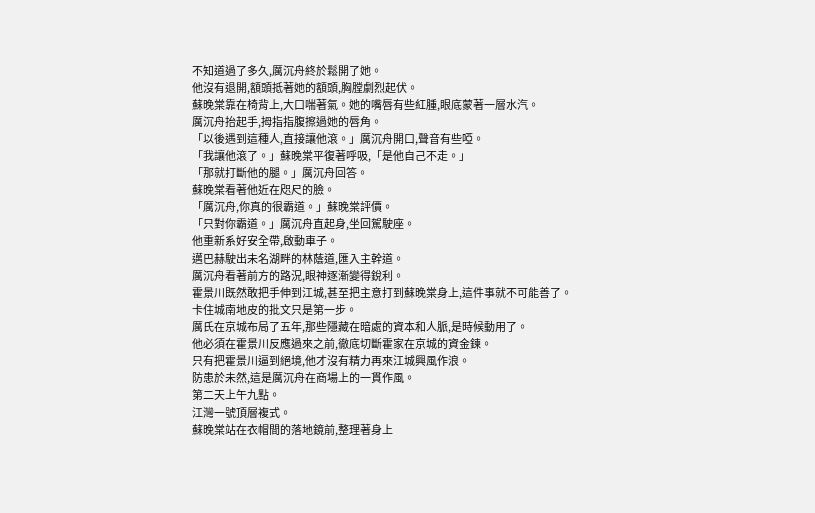不知道過了多久,厲沉舟終於鬆開了她。
他沒有退開,額頭抵著她的額頭,胸膛劇烈起伏。
蘇晚棠靠在椅背上,大口喘著氣。她的嘴唇有些紅腫,眼底蒙著一層水汽。
厲沉舟抬起手,拇指指腹擦過她的唇角。
「以後遇到這種人,直接讓他滾。」厲沉舟開口,聲音有些啞。
「我讓他滾了。」蘇晚棠平復著呼吸,「是他自己不走。」
「那就打斷他的腿。」厲沉舟回答。
蘇晚棠看著他近在咫尺的臉。
「厲沉舟,你真的很霸道。」蘇晚棠評價。
「只對你霸道。」厲沉舟直起身,坐回駕駛座。
他重新系好安全帶,啟動車子。
邁巴赫駛出未名湖畔的林蔭道,匯入主幹道。
厲沉舟看著前方的路況,眼神逐漸變得銳利。
霍景川既然敢把手伸到江城,甚至把主意打到蘇晚棠身上,這件事就不可能善了。
卡住城南地皮的批文只是第一步。
厲氏在京城布局了五年,那些隱藏在暗處的資本和人脈,是時候動用了。
他必須在霍景川反應過來之前,徹底切斷霍家在京城的資金鍊。
只有把霍景川逼到絕境,他才沒有精力再來江城興風作浪。
防患於未然,這是厲沉舟在商場上的一貫作風。
第二天上午九點。
江灣一號頂層複式。
蘇晚棠站在衣帽間的落地鏡前,整理著身上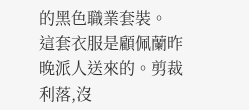的黑色職業套裝。
這套衣服是顧佩蘭昨晚派人送來的。剪裁利落,沒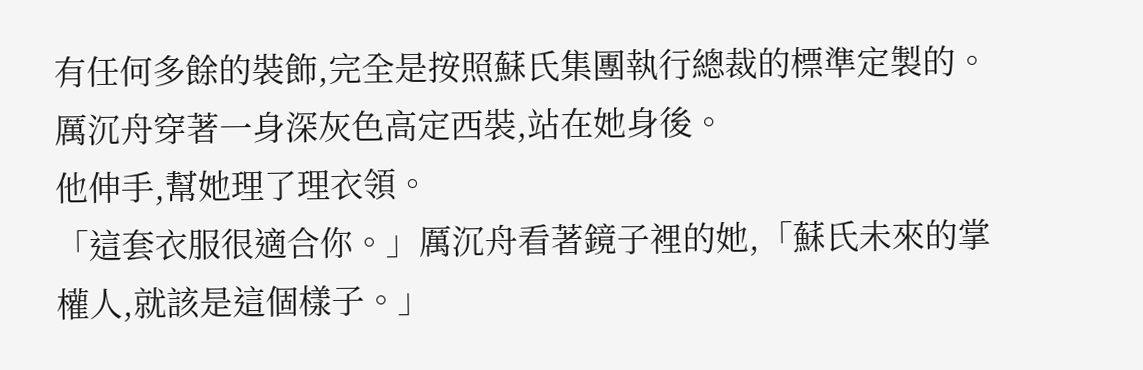有任何多餘的裝飾,完全是按照蘇氏集團執行總裁的標準定製的。
厲沉舟穿著一身深灰色高定西裝,站在她身後。
他伸手,幫她理了理衣領。
「這套衣服很適合你。」厲沉舟看著鏡子裡的她,「蘇氏未來的掌權人,就該是這個樣子。」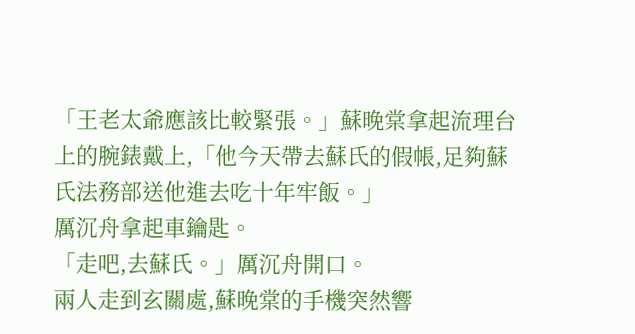「王老太爺應該比較緊張。」蘇晚棠拿起流理台上的腕錶戴上,「他今天帶去蘇氏的假帳,足夠蘇氏法務部送他進去吃十年牢飯。」
厲沉舟拿起車鑰匙。
「走吧,去蘇氏。」厲沉舟開口。
兩人走到玄關處,蘇晚棠的手機突然響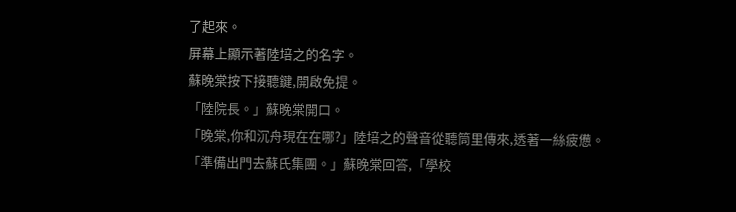了起來。
屏幕上顯示著陸培之的名字。
蘇晚棠按下接聽鍵,開啟免提。
「陸院長。」蘇晚棠開口。
「晚棠,你和沉舟現在在哪?」陸培之的聲音從聽筒里傳來,透著一絲疲憊。
「準備出門去蘇氏集團。」蘇晚棠回答,「學校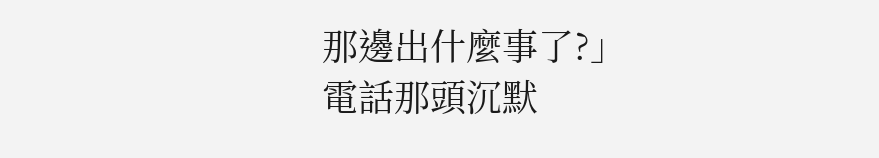那邊出什麼事了?」
電話那頭沉默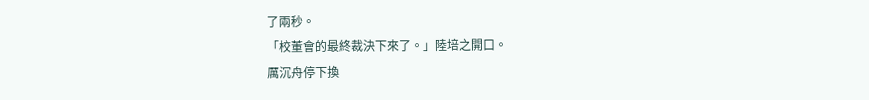了兩秒。
「校董會的最終裁決下來了。」陸培之開口。
厲沉舟停下換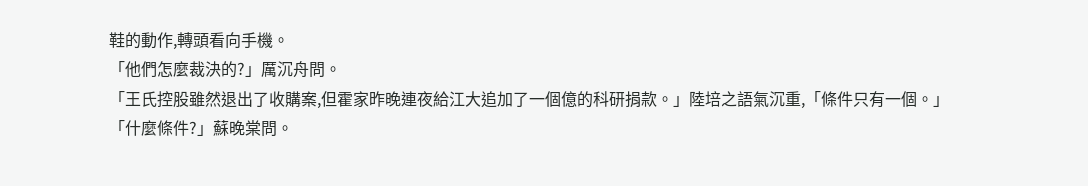鞋的動作,轉頭看向手機。
「他們怎麼裁決的?」厲沉舟問。
「王氏控股雖然退出了收購案,但霍家昨晚連夜給江大追加了一個億的科研捐款。」陸培之語氣沉重,「條件只有一個。」
「什麼條件?」蘇晚棠問。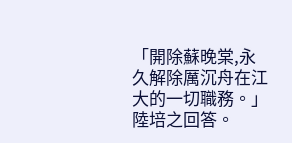「開除蘇晚棠,永久解除厲沉舟在江大的一切職務。」陸培之回答。